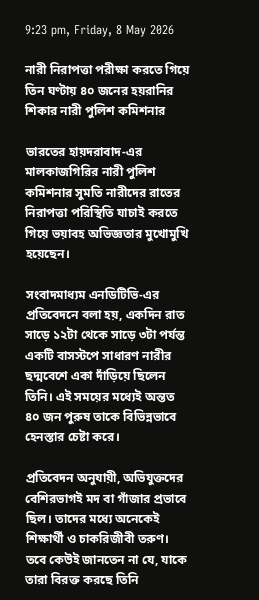9:23 pm, Friday, 8 May 2026

নারী নিরাপত্তা পরীক্ষা করতে গিয়ে তিন ঘণ্টায় ৪০ জনের হয়রানির শিকার নারী পুলিশ কমিশনার

ভারতের হায়দরাবাদ-এর মালকাজগিরির নারী পুলিশ কমিশনার সুমতি নারীদের রাতের নিরাপত্তা পরিস্থিতি যাচাই করতে গিয়ে ভয়াবহ অভিজ্ঞতার মুখোমুখি হয়েছেন।

সংবাদমাধ্যম এনডিটিভি-এর প্রতিবেদনে বলা হয়, একদিন রাত সাড়ে ১২টা থেকে সাড়ে ৩টা পর্যন্ত একটি বাসস্টপে সাধারণ নারীর ছদ্মবেশে একা দাঁড়িয়ে ছিলেন তিনি। এই সময়ের মধ্যেই অন্তত ৪০ জন পুরুষ তাকে বিভিন্নভাবে হেনস্তার চেষ্টা করে।

প্রতিবেদন অনুযায়ী, অভিযুক্তদের বেশিরভাগই মদ বা গাঁজার প্রভাবে ছিল। তাদের মধ্যে অনেকেই শিক্ষার্থী ও চাকরিজীবী তরুণ। তবে কেউই জানতেন না যে, যাকে তারা বিরক্ত করছে তিনি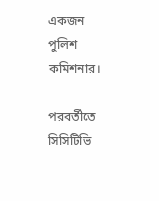একজন পুলিশ কমিশনার।

পরবর্তীতে সিসিটিভি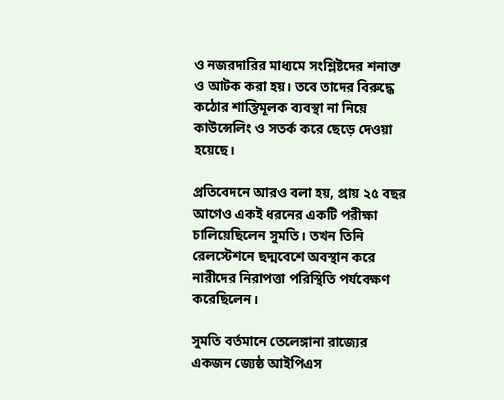ও নজরদারির মাধ্যমে সংশ্লিষ্টদের শনাক্ত ও আটক করা হয়। তবে তাদের বিরুদ্ধে কঠোর শাস্তিমূলক ব্যবস্থা না নিয়ে কাউন্সেলিং ও সতর্ক করে ছেড়ে দেওয়া হয়েছে।

প্রতিবেদনে আরও বলা হয়, প্রায় ২৫ বছর আগেও একই ধরনের একটি পরীক্ষা চালিয়েছিলেন সুমতি। তখন তিনি রেলস্টেশনে ছদ্মবেশে অবস্থান করে নারীদের নিরাপত্তা পরিস্থিতি পর্যবেক্ষণ করেছিলেন।

সুমতি বর্তমানে তেলেঙ্গানা রাজ্যের একজন জ্যেষ্ঠ আইপিএস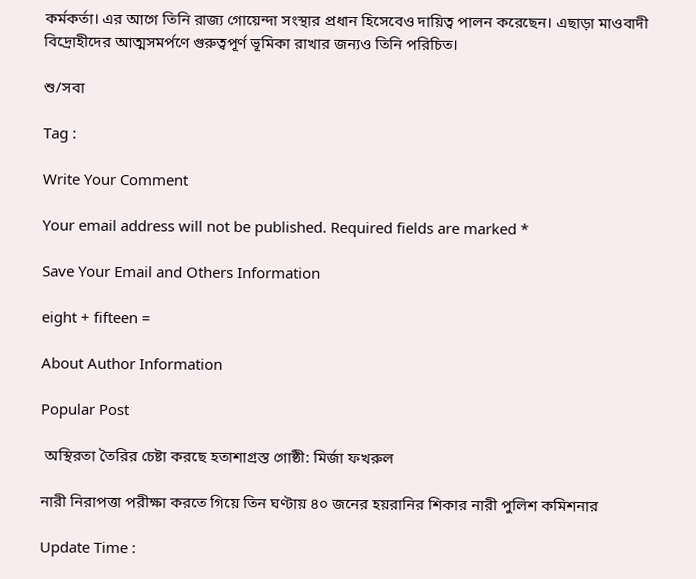কর্মকর্তা। এর আগে তিনি রাজ্য গোয়েন্দা সংস্থার প্রধান হিসেবেও দায়িত্ব পালন করেছেন। এছাড়া মাওবাদী বিদ্রোহীদের আত্মসমর্পণে গুরুত্বপূর্ণ ভূমিকা রাখার জন্যও তিনি পরিচিত।

শু/সবা

Tag :

Write Your Comment

Your email address will not be published. Required fields are marked *

Save Your Email and Others Information

eight + fifteen =

About Author Information

Popular Post

 অস্থিরতা তৈরির চেষ্টা করছে হতাশাগ্রস্ত গোষ্ঠী: মির্জা ফখরুল

নারী নিরাপত্তা পরীক্ষা করতে গিয়ে তিন ঘণ্টায় ৪০ জনের হয়রানির শিকার নারী পুলিশ কমিশনার

Update Time :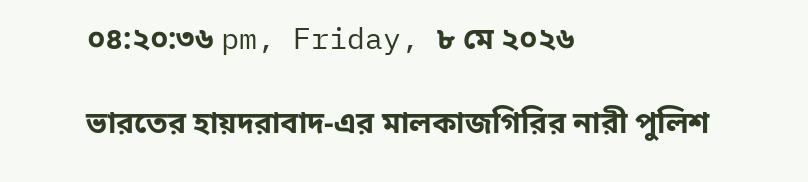০৪:২০:৩৬ pm, Friday, ৮ মে ২০২৬

ভারতের হায়দরাবাদ-এর মালকাজগিরির নারী পুলিশ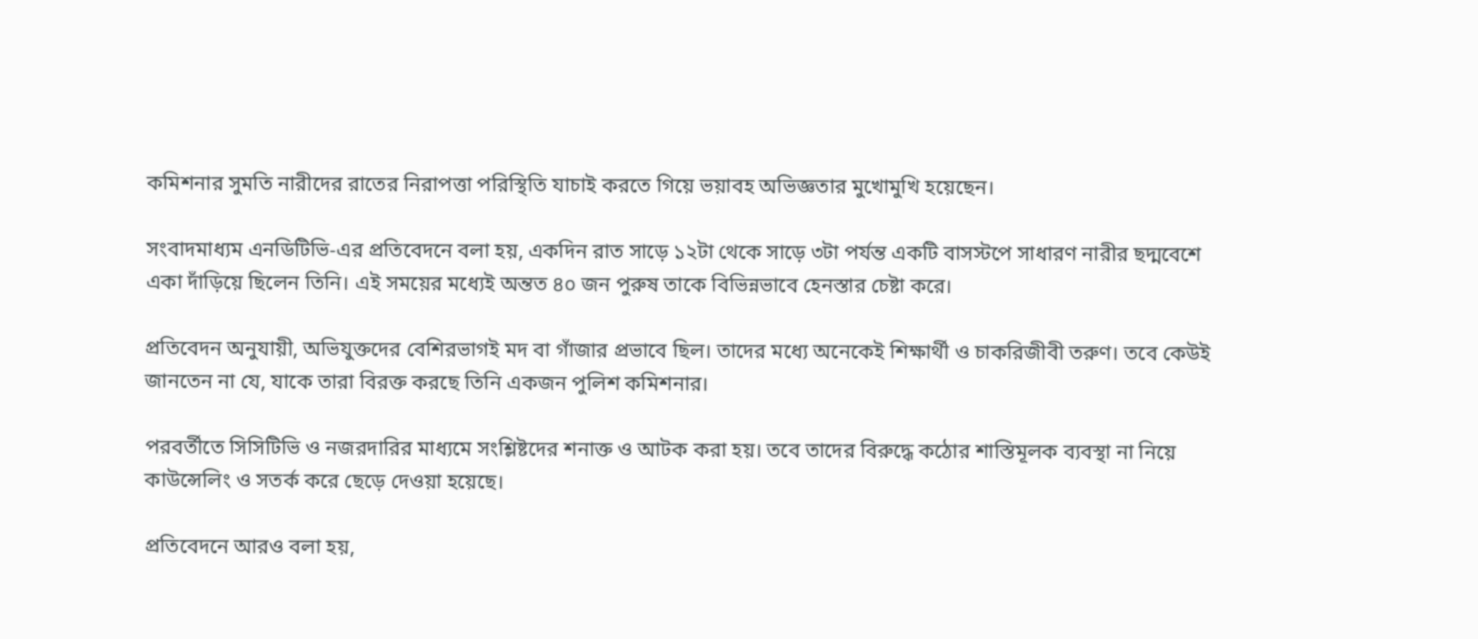কমিশনার সুমতি নারীদের রাতের নিরাপত্তা পরিস্থিতি যাচাই করতে গিয়ে ভয়াবহ অভিজ্ঞতার মুখোমুখি হয়েছেন।

সংবাদমাধ্যম এনডিটিভি-এর প্রতিবেদনে বলা হয়, একদিন রাত সাড়ে ১২টা থেকে সাড়ে ৩টা পর্যন্ত একটি বাসস্টপে সাধারণ নারীর ছদ্মবেশে একা দাঁড়িয়ে ছিলেন তিনি। এই সময়ের মধ্যেই অন্তত ৪০ জন পুরুষ তাকে বিভিন্নভাবে হেনস্তার চেষ্টা করে।

প্রতিবেদন অনুযায়ী, অভিযুক্তদের বেশিরভাগই মদ বা গাঁজার প্রভাবে ছিল। তাদের মধ্যে অনেকেই শিক্ষার্থী ও চাকরিজীবী তরুণ। তবে কেউই জানতেন না যে, যাকে তারা বিরক্ত করছে তিনি একজন পুলিশ কমিশনার।

পরবর্তীতে সিসিটিভি ও নজরদারির মাধ্যমে সংশ্লিষ্টদের শনাক্ত ও আটক করা হয়। তবে তাদের বিরুদ্ধে কঠোর শাস্তিমূলক ব্যবস্থা না নিয়ে কাউন্সেলিং ও সতর্ক করে ছেড়ে দেওয়া হয়েছে।

প্রতিবেদনে আরও বলা হয়,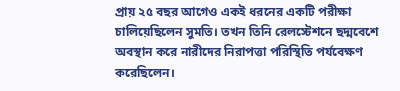প্রায় ২৫ বছর আগেও একই ধরনের একটি পরীক্ষা চালিয়েছিলেন সুমতি। তখন তিনি রেলস্টেশনে ছদ্মবেশে অবস্থান করে নারীদের নিরাপত্তা পরিস্থিতি পর্যবেক্ষণ করেছিলেন।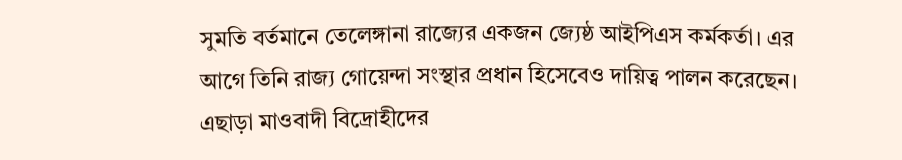সুমতি বর্তমানে তেলেঙ্গানা রাজ্যের একজন জ্যেষ্ঠ আইপিএস কর্মকর্তা। এর আগে তিনি রাজ্য গোয়েন্দা সংস্থার প্রধান হিসেবেও দায়িত্ব পালন করেছেন। এছাড়া মাওবাদী বিদ্রোহীদের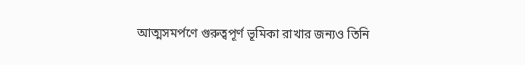আত্মসমর্পণে গুরুত্বপূর্ণ ভূমিকা রাখার জন্যও তিনি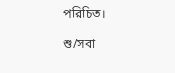পরিচিত।

শু/সবা